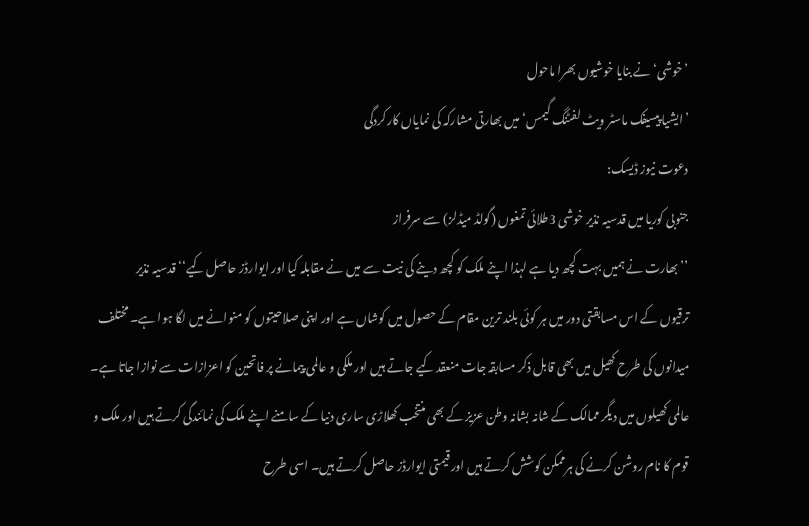’خوشی‘ نے بنایا خوشیوں بھرا ماحول
’ایشیا پیسیفک ماسٹر ویٹ لفٹنگ گیمس‘ میں بھارتی مشارکہ کی نمایاں کارکردگی
دعوت نیوز ڈیسک:
جنوبی کوریا میں قدسیہ نذیر خوشی 3طلائی تمغوں (گولڈ میڈلز) سے سرفراز
’’بھارت نے ہمیں بہت کچھ دیا ہے لہذا اپنے ملک کو کچھ دینے کی نیت سے میں نے مقابلہ کیا اور ایوارڈز حاصل کیے‘‘ قدسیہ نذیر
ترقیوں کے اس مسابقتی دور میں ہر کوئی بلند ترین مقام کے حصول میں کوشاں ہے اور اپنی صلاحیتوں کو منوانے میں لگا ہوا ہے۔ مختلف میدانوں کی طرح کھیل میں بھی قابل ذکر مسابقہ جات منعقد کیے جاتے ہیں اور ملکی و عالمی پیمانے پر فاتحین کو اعزازات سے نوازا جاتا ہے۔ عالمی کھیلوں میں دیگر ممالک کے شانہ بشانہ وطن عزیز کے بھی منتخب کھلاڑی ساری دنیا کے سامنے اپنے ملک کی نمائندگی کرتے ہیں اور ملک و قوم کا نام روشن کرنے کی ہرممکن کوشش کرتے ہیں اور قیمتی ایوارڈز حاصل کرتے ہیں۔ اسی طرح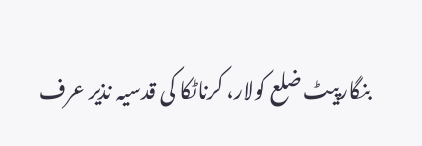بنگارپیٹ ضلع کولار، کرناٹکا کی قدسیہ نذیر عرف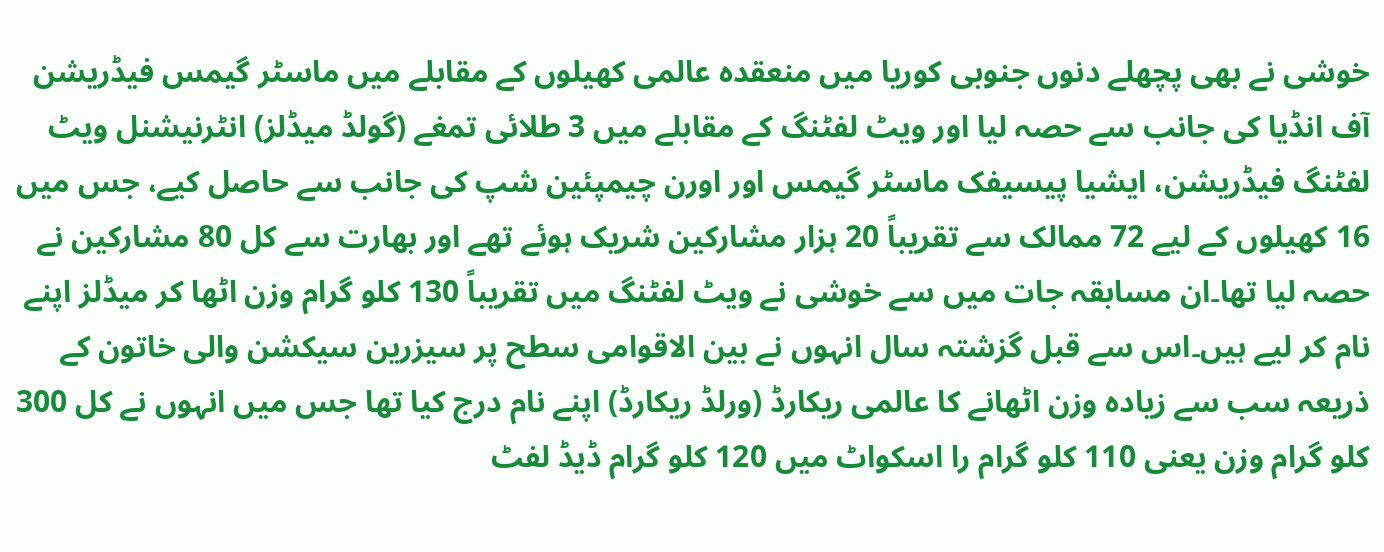خوشی نے بھی پچھلے دنوں جنوبی کوریا میں منعقدہ عالمی کھیلوں کے مقابلے میں ماسٹر گیمس فیڈریشن آف انڈیا کی جانب سے حصہ لیا اور ویٹ لفٹنگ کے مقابلے میں 3 طلائی تمغے (گولڈ میڈلز) انٹرنیشنل ویٹ لفٹنگ فیڈریشن، ایشیا پیسیفک ماسٹر گیمس اور اورن چیمپئین شپ کی جانب سے حاصل کیے، جس میں 16 کھیلوں کے لیے 72 ممالک سے تقریباً 20 ہزار مشارکین شریک ہوئے تھے اور بھارت سے کل 80 مشارکین نے حصہ لیا تھا۔ان مسابقہ جات میں سے خوشی نے ویٹ لفٹنگ میں تقریباً 130 کلو گرام وزن اٹھا کر میڈلز اپنے نام کر لیے ہیں۔اس سے قبل گزشتہ سال انہوں نے بین الاقوامی سطح پر سیزرین سیکشن والی خاتون کے ذریعہ سب سے زیادہ وزن اٹھانے کا عالمی ریکارڈ (ورلڈ ریکارڈ) اپنے نام درج کیا تھا جس میں انہوں نے کل 300 کلو گرام وزن یعنی 110 کلو گرام را اسکواٹ میں 120 کلو گرام ڈیڈ لفٹ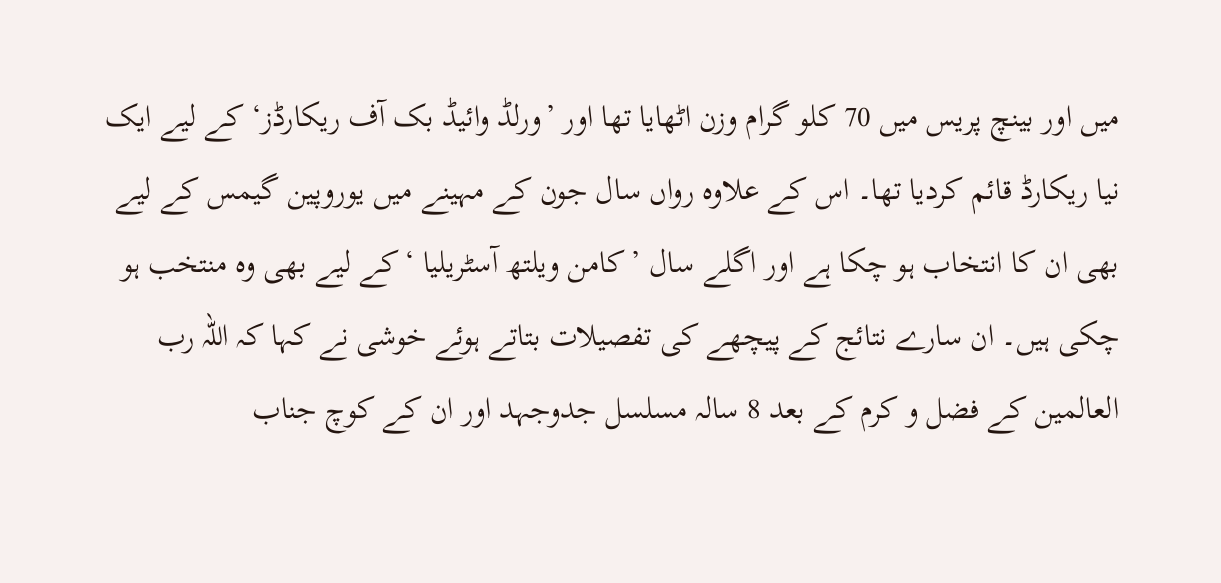میں اور بینچ پریس میں 70 کلو گرام وزن اٹھایا تھا اور ’ورلڈ وائیڈ بک آف ریکارڈز‘ کے لیے ایک نیا ریکارڈ قائم کردیا تھا۔ اس کے علاوہ رواں سال جون کے مہینے میں یوروپین گیمس کے لیے بھی ان کا انتخاب ہو چکا ہے اور اگلے سال ’کامن ویلتھ آسٹریلیا ‘کے لیے بھی وہ منتخب ہو چکی ہیں۔ ان سارے نتائج کے پیچھے کی تفصیلات بتاتے ہوئے خوشی نے کہا کہ اللہ رب العالمین کے فضل و کرم کے بعد 8 سالہ مسلسل جدوجہد اور ان کے کوچ جناب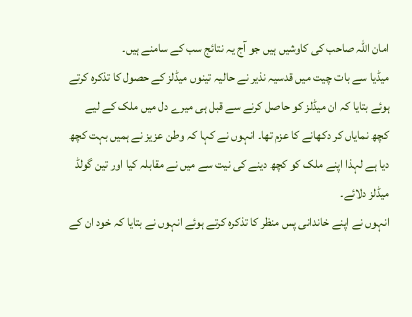امان اللہ صاحب کی کاوشیں ہیں جو آج یہ نتائج سب کے سامنے ہیں۔
میڈیا سے بات چیت میں قدسیہ نذیر نے حالیہ تینوں میڈلز کے حصول کا تذکرہ کرتے ہوئے بتایا کہ ان میڈلز کو حاصل کرنے سے قبل ہی میرے دل میں ملک کے لیے کچھ نمایاں کر دکھانے کا عزم تھا۔ انہوں نے کہا کہ وطن عزیز نے ہمیں بہت کچھ دیا ہے لہذا اپنے ملک کو کچھ دینے کی نیت سے میں نے مقابلہ کیا اور تین گولڈ میڈلز دلائے۔
انہوں نے اپنے خاندانی پس منظر کا تذکرہ کرتے ہوئے انہوں نے بتایا کہ خود ان کے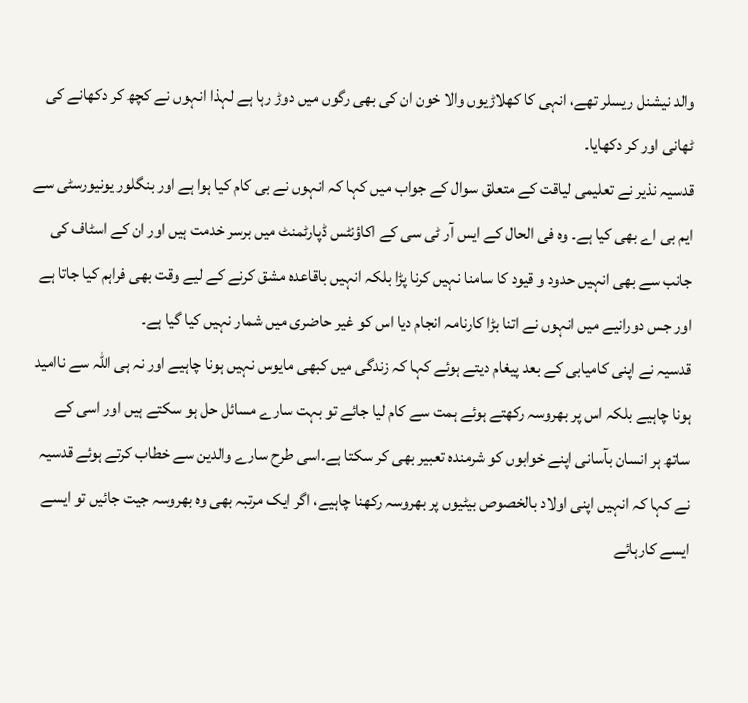والد نیشنل ریسلر تھے، انہی کا کھلاڑیوں والا خون ان کی بھی رگوں میں دوڑ رہا ہے لہذا انہوں نے کچھ کر دکھانے کی ٹھانی اور کر دکھایا۔
قدسیہ نذیر نے تعلیمی لیاقت کے متعلق سوال کے جواب میں کہا کہ انہوں نے بی کام کیا ہوا ہے اور بنگلور یونیورسٹی سے ایم بی اے بھی کیا ہے۔ وہ فی الحال کے ایس آر ٹی سی کے اکاؤنٹس ڈپارٹمنٹ میں برسر خدمت ہیں اور ان کے اسٹاف کی جانب سے بھی انہیں حدود و قیود کا سامنا نہیں کرنا پڑا بلکہ انہیں باقاعدہ مشق کرنے کے لیے وقت بھی فراہم کیا جاتا ہے اور جس دورانیے میں انہوں نے اتنا بڑا کارنامہ انجام دیا اس کو غیر حاضری میں شمار نہیں کیا گیا ہے۔
قدسیہ نے اپنی کامیابی کے بعد پیغام دیتے ہوئے کہا کہ زندگی میں کبھی مایوس نہیں ہونا چاہیے اور نہ ہی اللہ سے ناامید ہونا چاہیے بلکہ اس پر بھروسہ رکھتے ہوئے ہمت سے کام لیا جائے تو بہت سارے مسائل حل ہو سکتے ہیں اور اسی کے ساتھ ہر انسان بآسانی اپنے خوابوں کو شرمندہ تعبیر بھی کر سکتا ہے۔اسی طرح سارے والدین سے خطاب کرتے ہوئے قدسیہ نے کہا کہ انہیں اپنی اولاد بالخصوص بیٹیوں پر بھروسہ رکھنا چاہیے، اگر ایک مرتبہ بھی وہ بھروسہ جیت جائیں تو ایسے ایسے کارہائے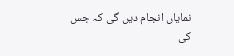نمایاں انجام دیں گی کہ جس کی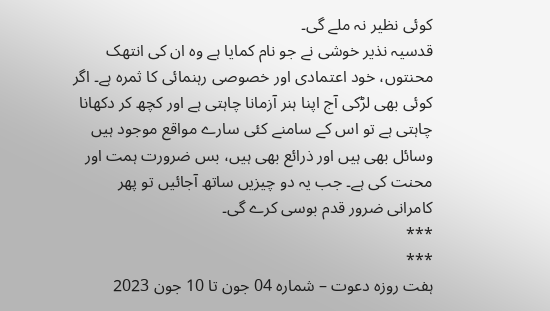کوئی نظیر نہ ملے گی۔
قدسیہ نذیر خوشی نے جو نام کمایا ہے وہ ان کی انتھک محنتوں، خود اعتمادی اور خصوصی رہنمائی کا ثمرہ ہے۔ اگر کوئی بھی لڑکی آج اپنا ہنر آزمانا چاہتی ہے اور کچھ کر دکھانا چاہتی ہے تو اس کے سامنے کئی سارے مواقع موجود ہیں وسائل بھی ہیں اور ذرائع بھی ہیں، بس ضرورت ہمت اور محنت کی ہے۔ جب یہ دو چیزیں ساتھ آجائیں تو پھر کامرانی ضرور قدم بوسی کرے گی۔
***
***
ہفت روزہ دعوت – شمارہ 04 جون تا 10 جون 2023